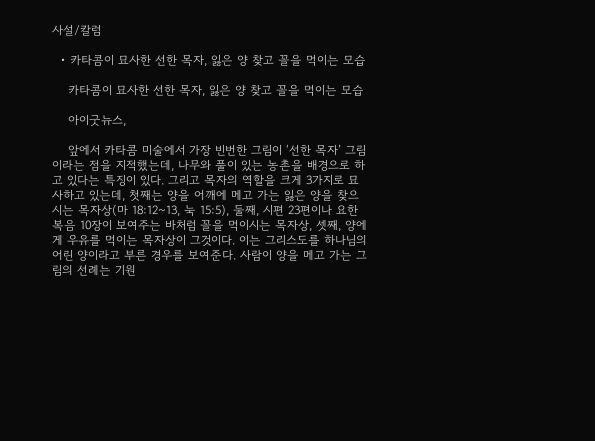사설/칼럼

  • 카타콤이 묘사한 선한 목자, 잃은 양 찾고 꼴을 먹이는 모습

    카타콤이 묘사한 선한 목자, 잃은 양 찾고 꼴을 먹이는 모습

    아이굿뉴스,

    앞에서 카타콤 미술에서 가장 빈번한 그림이 ‘선한 목자’ 그림이라는 점을 지적했는데, 나무와 풀이 있는 농촌을 배경으로 하고 있다는 특징이 있다. 그리고 목자의 역할을 크게 3가지로 묘사하고 있는데, 첫째는 양을 어깨에 메고 가는 잃은 양을 찾으시는 목자상(마 18:12~13, 눅 15:5), 둘째, 시편 23편이나 요한복음 10장이 보여주는 바처럼 꼴을 먹이시는 목자상, 셋째, 양에게 우유를 먹이는 목자상이 그것이다. 이는 그리스도를 하나님의 어린 양이라고 부른 경우를 보여준다. 사람이 양을 메고 가는 그림의 선례는 기원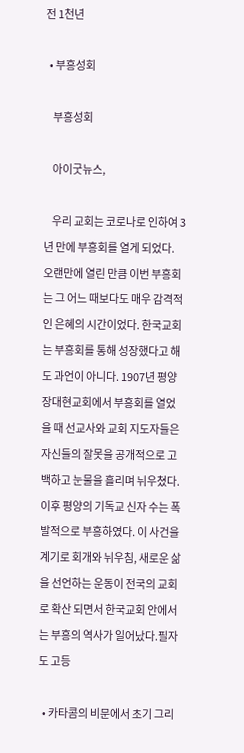전 1천년

  • 부흥성회

    부흥성회

    아이굿뉴스,

    우리 교회는 코로나로 인하여 3년 만에 부흥회를 열게 되었다. 오랜만에 열린 만큼 이번 부흥회는 그 어느 때보다도 매우 감격적인 은혜의 시간이었다. 한국교회는 부흥회를 통해 성장했다고 해도 과언이 아니다. 1907년 평양 장대현교회에서 부흥회를 열었을 때 선교사와 교회 지도자들은 자신들의 잘못을 공개적으로 고백하고 눈물을 흘리며 뉘우쳤다. 이후 평양의 기독교 신자 수는 폭발적으로 부흥하였다. 이 사건을 계기로 회개와 뉘우침, 새로운 삶을 선언하는 운동이 전국의 교회로 확산 되면서 한국교회 안에서는 부흥의 역사가 일어났다.필자도 고등

  • 카타콤의 비문에서 초기 그리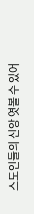스도인들의 신앙 엿볼 수 있어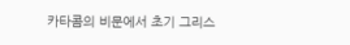카타콤의 비문에서 초기 그리스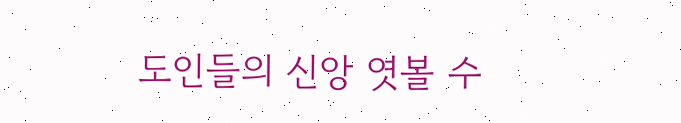도인들의 신앙 엿볼 수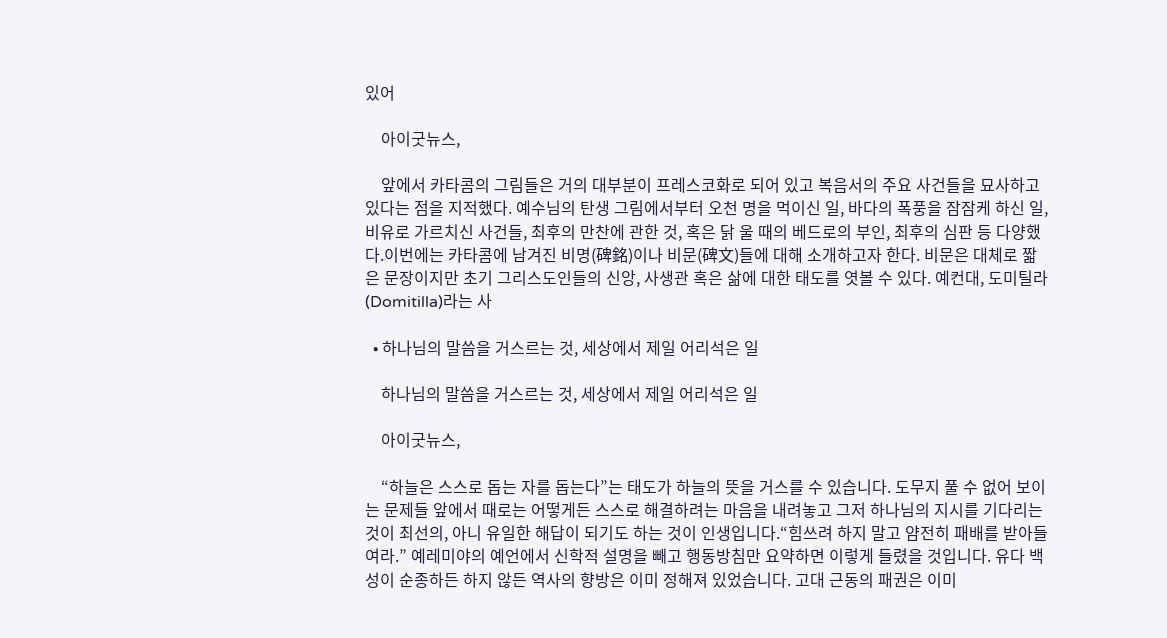있어

    아이굿뉴스,

    앞에서 카타콤의 그림들은 거의 대부분이 프레스코화로 되어 있고 복음서의 주요 사건들을 묘사하고 있다는 점을 지적했다. 예수님의 탄생 그림에서부터 오천 명을 먹이신 일, 바다의 폭풍을 잠잠케 하신 일, 비유로 가르치신 사건들, 최후의 만찬에 관한 것, 혹은 닭 울 때의 베드로의 부인, 최후의 심판 등 다양했다.이번에는 카타콤에 남겨진 비명(碑銘)이나 비문(碑文)들에 대해 소개하고자 한다. 비문은 대체로 짧은 문장이지만 초기 그리스도인들의 신앙, 사생관 혹은 삶에 대한 태도를 엿볼 수 있다. 예컨대, 도미틸라(Domitilla)라는 사

  • 하나님의 말씀을 거스르는 것, 세상에서 제일 어리석은 일

    하나님의 말씀을 거스르는 것, 세상에서 제일 어리석은 일

    아이굿뉴스,

    “하늘은 스스로 돕는 자를 돕는다”는 태도가 하늘의 뜻을 거스를 수 있습니다. 도무지 풀 수 없어 보이는 문제들 앞에서 때로는 어떻게든 스스로 해결하려는 마음을 내려놓고 그저 하나님의 지시를 기다리는 것이 최선의, 아니 유일한 해답이 되기도 하는 것이 인생입니다.“힘쓰려 하지 말고 얌전히 패배를 받아들여라.” 예레미야의 예언에서 신학적 설명을 빼고 행동방침만 요약하면 이렇게 들렸을 것입니다. 유다 백성이 순종하든 하지 않든 역사의 향방은 이미 정해져 있었습니다. 고대 근동의 패권은 이미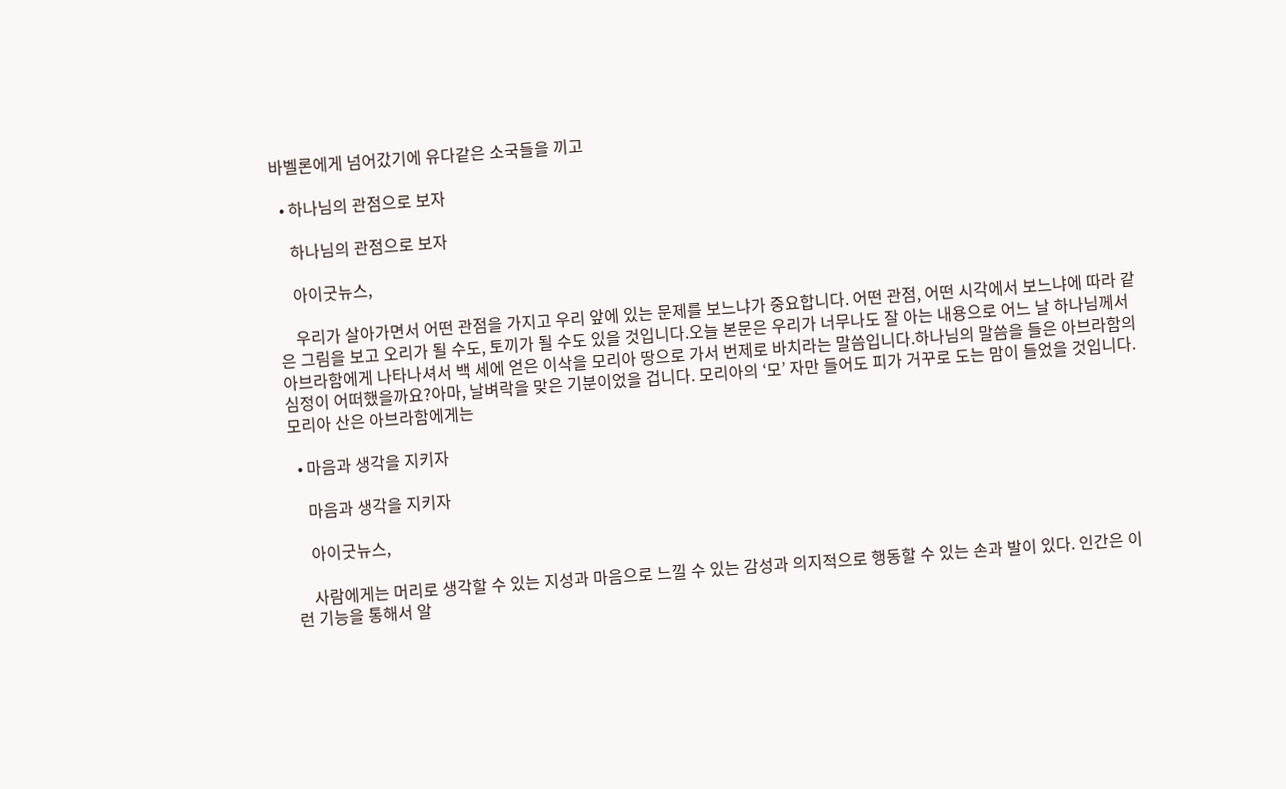바벨론에게 넘어갔기에 유다같은 소국들을 끼고

  • 하나님의 관점으로 보자

    하나님의 관점으로 보자

    아이굿뉴스,

    우리가 살아가면서 어떤 관점을 가지고 우리 앞에 있는 문제를 보느냐가 중요합니다. 어떤 관점, 어떤 시각에서 보느냐에 따라 같은 그림을 보고 오리가 될 수도, 토끼가 될 수도 있을 것입니다.오늘 본문은 우리가 너무나도 잘 아는 내용으로 어느 날 하나님께서 아브라함에게 나타나셔서 백 세에 얻은 이삭을 모리아 땅으로 가서 번제로 바치라는 말씀입니다.하나님의 말씀을 들은 아브라함의 심정이 어떠했을까요?아마, 날벼락을 맞은 기분이었을 겁니다. 모리아의 ‘모’ 자만 들어도 피가 거꾸로 도는 맘이 들었을 것입니다. 모리아 산은 아브라함에게는

  • 마음과 생각을 지키자

    마음과 생각을 지키자

    아이굿뉴스,

    사람에게는 머리로 생각할 수 있는 지성과 마음으로 느낄 수 있는 감성과 의지적으로 행동할 수 있는 손과 발이 있다. 인간은 이런 기능을 통해서 알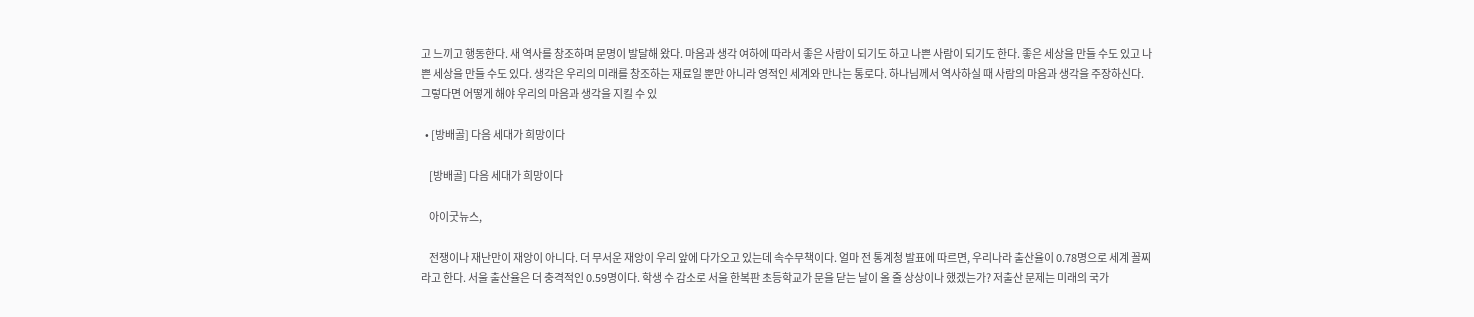고 느끼고 행동한다. 새 역사를 창조하며 문명이 발달해 왔다. 마음과 생각 여하에 따라서 좋은 사람이 되기도 하고 나쁜 사람이 되기도 한다. 좋은 세상을 만들 수도 있고 나쁜 세상을 만들 수도 있다. 생각은 우리의 미래를 창조하는 재료일 뿐만 아니라 영적인 세계와 만나는 통로다. 하나님께서 역사하실 때 사람의 마음과 생각을 주장하신다. 그렇다면 어떻게 해야 우리의 마음과 생각을 지킬 수 있

  • [방배골] 다음 세대가 희망이다

    [방배골] 다음 세대가 희망이다

    아이굿뉴스,

    전쟁이나 재난만이 재앙이 아니다. 더 무서운 재앙이 우리 앞에 다가오고 있는데 속수무책이다. 얼마 전 통계청 발표에 따르면, 우리나라 출산율이 0.78명으로 세계 꼴찌라고 한다. 서울 출산율은 더 충격적인 0.59명이다. 학생 수 감소로 서울 한복판 초등학교가 문을 닫는 날이 올 줄 상상이나 했겠는가? 저출산 문제는 미래의 국가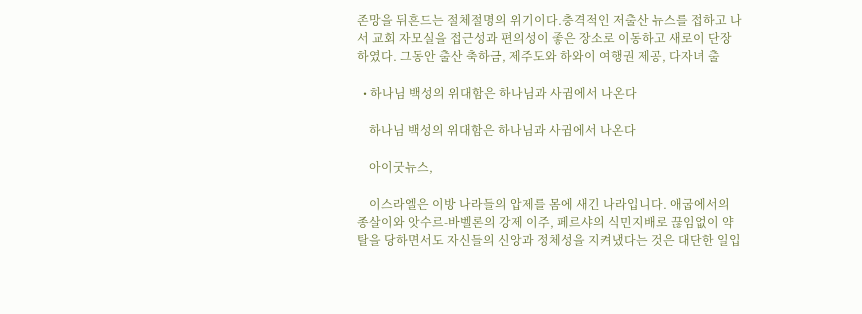존망을 뒤흔드는 절체절명의 위기이다.충격적인 저출산 뉴스를 접하고 나서 교회 자모실을 접근성과 편의성이 좋은 장소로 이동하고 새로이 단장하였다. 그동안 출산 축하금, 제주도와 하와이 여행권 제공, 다자녀 출

  • 하나님 백성의 위대함은 하나님과 사귐에서 나온다

    하나님 백성의 위대함은 하나님과 사귐에서 나온다

    아이굿뉴스,

    이스라엘은 이방 나라들의 압제를 몸에 새긴 나라입니다. 애굽에서의 종살이와 앗수르-바벨론의 강제 이주, 페르샤의 식민지배로 끊임없이 약탈을 당하면서도 자신들의 신앙과 정체성을 지켜냈다는 것은 대단한 일입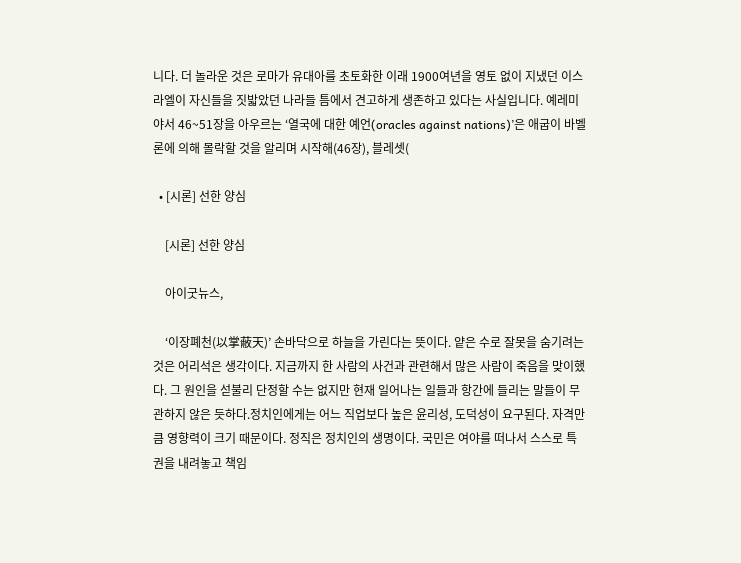니다. 더 놀라운 것은 로마가 유대아를 초토화한 이래 1900여년을 영토 없이 지냈던 이스라엘이 자신들을 짓밟았던 나라들 틈에서 견고하게 생존하고 있다는 사실입니다. 예레미야서 46~51장을 아우르는 ‘열국에 대한 예언(oracles against nations)’은 애굽이 바벨론에 의해 몰락할 것을 알리며 시작해(46장), 블레셋(

  • [시론] 선한 양심

    [시론] 선한 양심

    아이굿뉴스,

    ‘이장폐천(以掌蔽天)’ 손바닥으로 하늘을 가린다는 뜻이다. 얕은 수로 잘못을 숨기려는 것은 어리석은 생각이다. 지금까지 한 사람의 사건과 관련해서 많은 사람이 죽음을 맞이했다. 그 원인을 섣불리 단정할 수는 없지만 현재 일어나는 일들과 항간에 들리는 말들이 무관하지 않은 듯하다.정치인에게는 어느 직업보다 높은 윤리성, 도덕성이 요구된다. 자격만큼 영향력이 크기 때문이다. 정직은 정치인의 생명이다. 국민은 여야를 떠나서 스스로 특권을 내려놓고 책임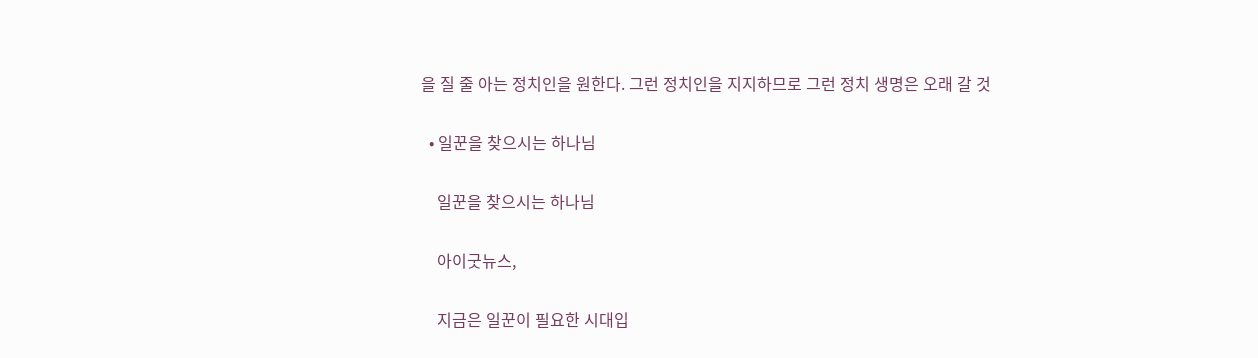을 질 줄 아는 정치인을 원한다. 그런 정치인을 지지하므로 그런 정치 생명은 오래 갈 것

  • 일꾼을 찾으시는 하나님

    일꾼을 찾으시는 하나님

    아이굿뉴스,

    지금은 일꾼이 필요한 시대입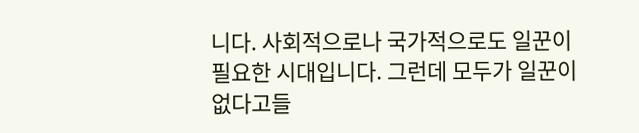니다. 사회적으로나 국가적으로도 일꾼이 필요한 시대입니다. 그런데 모두가 일꾼이 없다고들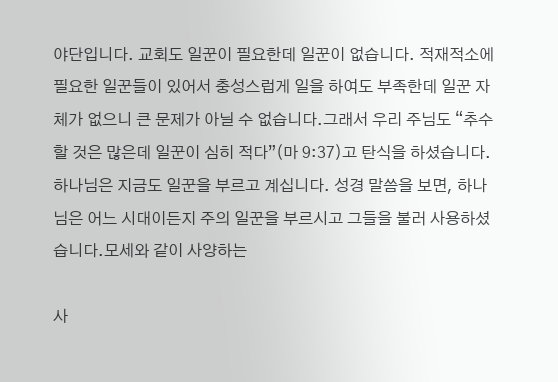야단입니다. 교회도 일꾼이 필요한데 일꾼이 없습니다. 적재적소에 필요한 일꾼들이 있어서 충성스럽게 일을 하여도 부족한데 일꾼 자체가 없으니 큰 문제가 아닐 수 없습니다.그래서 우리 주님도 “추수할 것은 많은데 일꾼이 심히 적다”(마 9:37)고 탄식을 하셨습니다. 하나님은 지금도 일꾼을 부르고 계십니다. 성경 말씀을 보면, 하나님은 어느 시대이든지 주의 일꾼을 부르시고 그들을 불러 사용하셨습니다.모세와 같이 사양하는

사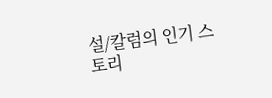설/칼럼의 인기 스토리